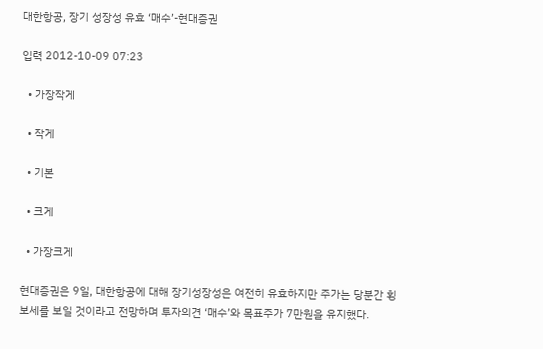대한항공, 장기 성장성 유효 ‘매수’-현대증권

입력 2012-10-09 07:23

  • 가장작게

  • 작게

  • 기본

  • 크게

  • 가장크게

현대증권은 9일, 대한항공에 대해 장기성장성은 여전히 유효하지만 주가는 당분간 횡보세를 보일 것이라고 전망하며 투자의견 ‘매수’와 목표주가 7만원을 유지했다.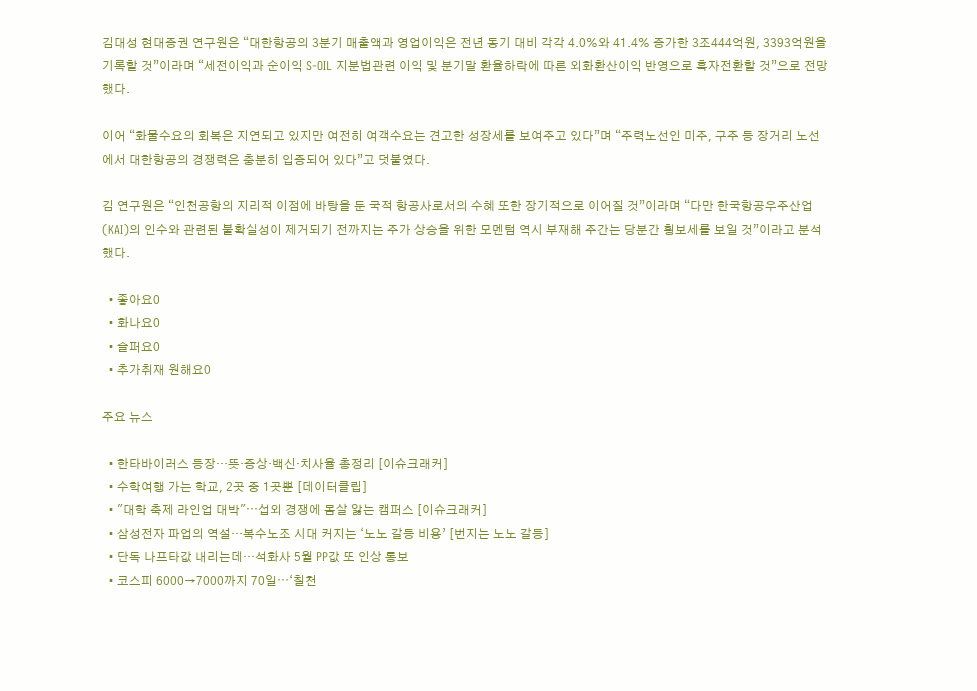김대성 현대증권 연구원은 “대한항공의 3분기 매출액과 영업이익은 전년 동기 대비 각각 4.0%와 41.4% 증가한 3조444억원, 3393억원을 기록할 것”이라며 “세전이익과 순이익 S-OIL 지분법관련 이익 및 분기말 환율하락에 따른 외화환산이익 반영으로 흑자전환할 것”으로 전망했다.

이어 “화물수요의 회복은 지연되고 있지만 여전히 여객수요는 견고한 성장세를 보여주고 있다”며 “주력노선인 미주, 구주 등 장거리 노선에서 대한항공의 경쟁력은 충분히 입증되어 있다”고 덧붙였다.

김 연구원은 “인천공항의 지리적 이점에 바탕을 둔 국적 항공사로서의 수혜 또한 장기적으로 이어질 것”이라며 “다만 한국항공우주산업(KAI)의 인수와 관련된 불확실성이 제거되기 전까지는 주가 상승을 위한 모멘텀 역시 부재해 주간는 당분간 횡보세를 보일 것”이라고 분석했다.

  • 좋아요0
  • 화나요0
  • 슬퍼요0
  • 추가취재 원해요0

주요 뉴스

  • 한타바이러스 등장…뜻·증상·백신·치사율 총정리 [이슈크래커]
  • 수학여행 가는 학교, 2곳 중 1곳뿐 [데이터클립]
  • "대학 축제 라인업 대박"⋯섭외 경쟁에 몸살 앓는 캠퍼스 [이슈크래커]
  • 삼성전자 파업의 역설…복수노조 시대 커지는 ‘노노 갈등 비용’ [번지는 노노 갈등]
  • 단독 나프타값 내리는데…석화사 5월 PP값 또 인상 통보
  • 코스피 6000→7000까지 70일⋯‘칠천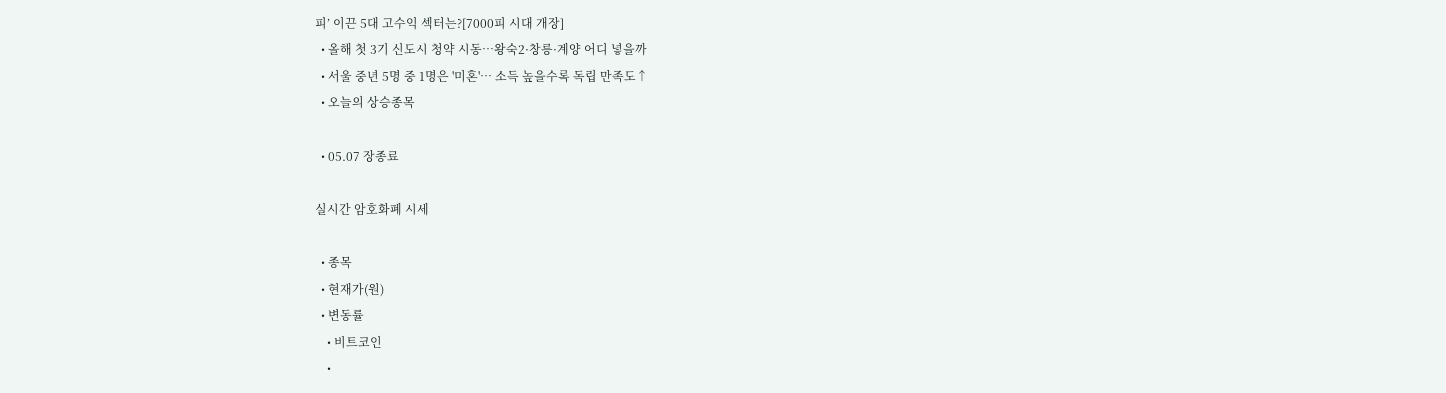피’ 이끈 5대 고수익 섹터는?[7000피 시대 개장]
  • 올해 첫 3기 신도시 청약 시동…왕숙2·창릉·계양 어디 넣을까
  • 서울 중년 5명 중 1명은 '미혼'… 소득 높을수록 독립 만족도↑
  • 오늘의 상승종목

  • 05.07 장종료

실시간 암호화폐 시세

  • 종목
  • 현재가(원)
  • 변동률
    • 비트코인
    •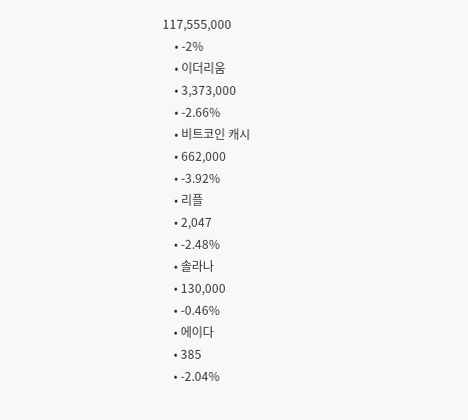117,555,000
    • -2%
    • 이더리움
    • 3,373,000
    • -2.66%
    • 비트코인 캐시
    • 662,000
    • -3.92%
    • 리플
    • 2,047
    • -2.48%
    • 솔라나
    • 130,000
    • -0.46%
    • 에이다
    • 385
    • -2.04%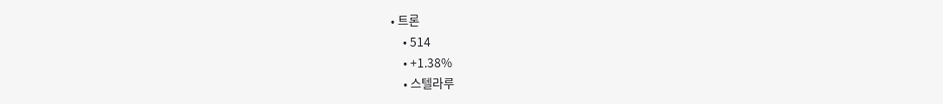• 트론
    • 514
    • +1.38%
    • 스텔라루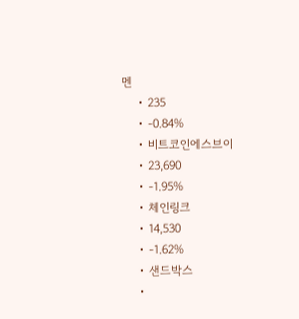멘
    • 235
    • -0.84%
    • 비트코인에스브이
    • 23,690
    • -1.95%
    • 체인링크
    • 14,530
    • -1.62%
    • 샌드박스
    •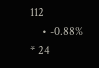112
    • -0.88%
* 24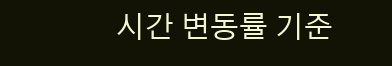시간 변동률 기준